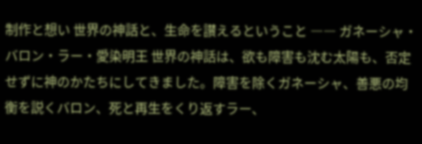制作と想い 世界の神話と、生命を讃えるということ ―― ガネーシャ・バロン・ラー・愛染明王 世界の神話は、欲も障害も沈む太陽も、否定せずに神のかたちにしてきました。障害を除くガネーシャ、善悪の均衡を説くバロン、死と再生をくり返すラー、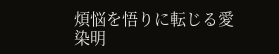煩悩を悟りに転じる愛染明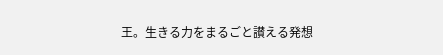王。生きる力をまるごと讃える発想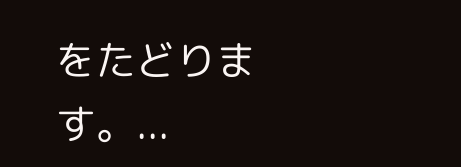をたどります。...